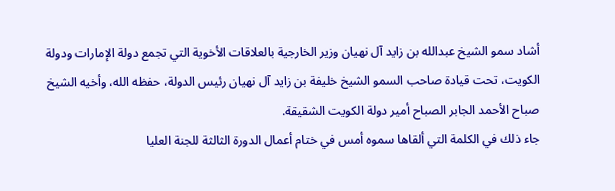أشاد سمو الشيخ عبدالله بن زايد آل نهيان وزير الخارجية بالعلاقات الأخوية التي تجمع دولة الإمارات ودولة الكويت، تحت قيادة صاحب السمو الشيخ خليفة بن زايد آل نهيان رئيس الدولة، حفظه الله، وأخيه الشيخ صباح الأحمد الجابر الصباح أمير دولة الكويت الشقيقة.
جاء ذلك في الكلمة التي ألقاها سموه أمس في ختام أعمال الدورة الثالثة للجنة العليا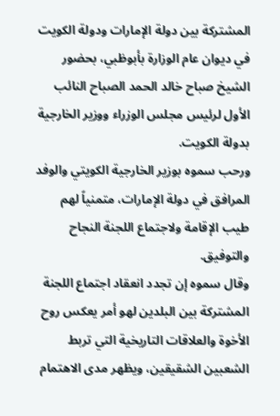المشتركة بين دولة الإمارات ودولة الكويت في ديوان عام الوزارة بأبوظبي، بحضور الشيخ صباح خالد الحمد الصباح النائب الأول لرئيس مجلس الوزراء ووزير الخارجية بدولة الكويت.
ورحب سموه بوزير الخارجية الكويتي والوفد المرافق في دولة الإمارات، متمنياً لهم طيب الإقامة ولاجتماع اللجنة النجاح والتوفيق.
وقال سموه إن تجدد انعقاد اجتماع اللجنة المشتركة بين البلدين لهو أمر يعكس روح الأخوة والعلاقات التاريخية التي تربط الشعبين الشقيقين، ويظهر مدى الاهتمام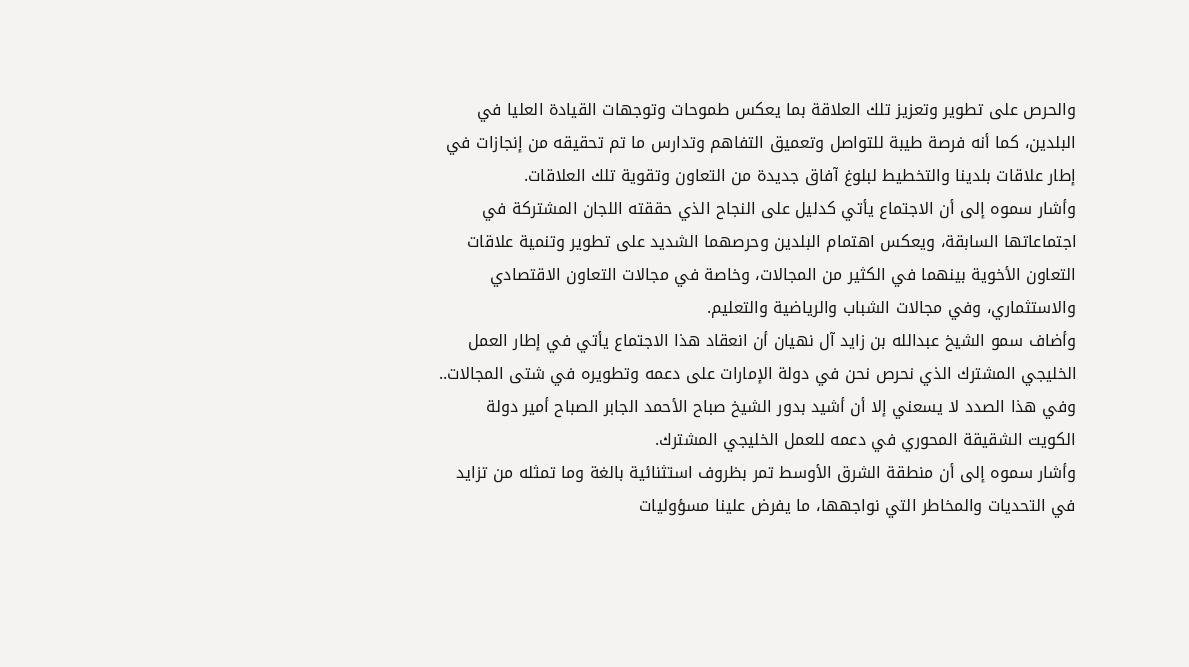والحرص على تطوير وتعزيز تلك العلاقة بما يعكس طموحات وتوجهات القيادة العليا في البلدين، كما أنه فرصة طيبة للتواصل وتعميق التفاهم وتدارس ما تم تحقيقه من إنجازات في إطار علاقات بلدينا والتخطيط لبلوغ آفاق جديدة من التعاون وتقوية تلك العلاقات.
وأشار سموه إلى أن الاجتماع يأتي كدليل على النجاح الذي حققته اللجان المشتركة في اجتماعاتها السابقة، ويعكس اهتمام البلدين وحرصهما الشديد على تطوير وتنمية علاقات التعاون الأخوية بينهما في الكثير من المجالات، وخاصة في مجالات التعاون الاقتصادي والاستثماري، وفي مجالات الشباب والرياضية والتعليم.
وأضاف سمو الشيخ عبدالله بن زايد آل نهيان أن انعقاد هذا الاجتماع يأتي في إطار العمل الخليجي المشترك الذي نحرص نحن في دولة الإمارات على دعمه وتطويره في شتى المجالات.. وفي هذا الصدد لا يسعني إلا أن أشيد بدور الشيخ صباح الأحمد الجابر الصباح أمير دولة الكويت الشقيقة المحوري في دعمه للعمل الخليجي المشترك.
وأشار سموه إلى أن منطقة الشرق الأوسط تمر بظروف استثنائية بالغة وما تمثله من تزايد في التحديات والمخاطر التي نواجهها، ما يفرض علينا مسؤوليات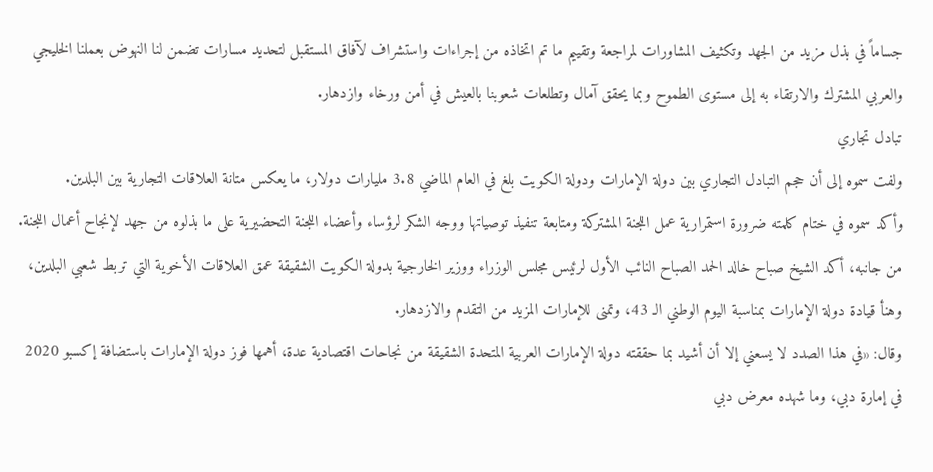جساماً في بذل مزيد من الجهد وتكثيف المشاورات لمراجعة وتقييم ما تم اتخاذه من إجراءات واستشراف لآفاق المستقبل لتحديد مسارات تضمن لنا النهوض بعملنا الخليجي والعربي المشترك والارتقاء به إلى مستوى الطموح وبما يحقق آمال وتطلعات شعوبنا بالعيش في أمن ورخاء وازدهار.
تبادل تجاري
ولفت سموه إلى أن حجم التبادل التجاري بين دولة الإمارات ودولة الكويت بلغ في العام الماضي 3.8 مليارات دولار، ما يعكس متانة العلاقات التجارية بين البلدين.
وأكد سموه في ختام كلمته ضرورة استمرارية عمل اللجنة المشتركة ومتابعة تنفيذ توصياتها ووجه الشكر لرؤساء وأعضاء اللجنة التحضيرية على ما بذلوه من جهد لإنجاح أعمال اللجنة.
من جانبه، أكد الشيخ صباح خالد الحمد الصباح النائب الأول لرئيس مجلس الوزراء ووزير الخارجية بدولة الكويت الشقيقة عمق العلاقات الأخوية التي تربط شعبي البلدين، وهنأ قيادة دولة الإمارات بمناسبة اليوم الوطني الـ 43، وتمنى للإمارات المزيد من التقدم والازدهار.
وقال: «في هذا الصدد لا يسعني إلا أن أشيد بما حققته دولة الإمارات العربية المتحدة الشقيقة من نجاحات اقتصادية عدة، أهمها فوز دولة الإمارات باستضافة إكسبو 2020 في إمارة دبي، وما شهده معرض دبي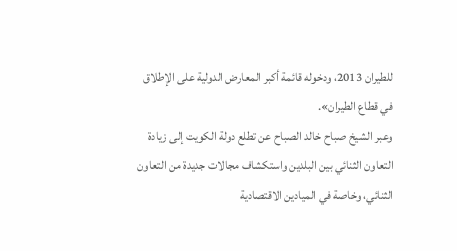للطيران 2013، ودخوله قائمة أكبر المعارض الدولية على الإطلاق في قطاع الطيران».
وعبر الشيخ صباح خالد الصباح عن تطلع دولة الكويت إلى زيادة التعاون الثنائي بين البلدين واستكشاف مجالات جديدة من التعاون الثنائي، وخاصة في الميادين الاقتصادية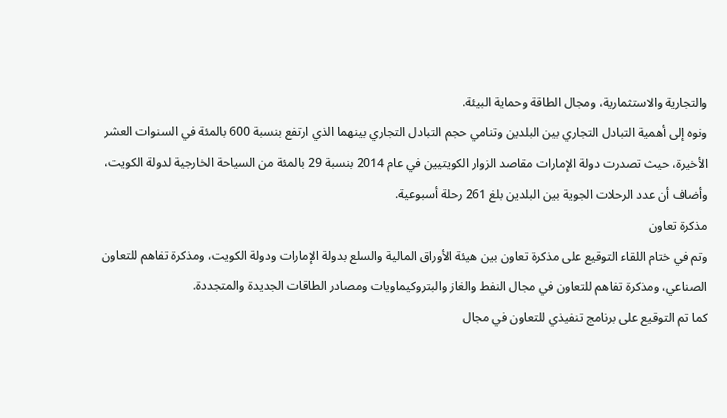والتجارية والاستثمارية، ومجال الطاقة وحماية البيئة.
ونوه إلى أهمية التبادل التجاري بين البلدين وتنامي حجم التبادل التجاري بينهما الذي ارتفع بنسبة 600 بالمئة في السنوات العشر الأخيرة، حيث تصدرت دولة الإمارات مقاصد الزوار الكويتيين في عام 2014 بنسبة 29 بالمئة من السياحة الخارجية لدولة الكويت، وأضاف أن عدد الرحلات الجوية بين البلدين بلغ 261 رحلة أسبوعية.
مذكرة تعاون
وتم في ختام اللقاء التوقيع على مذكرة تعاون بين هيئة الأوراق المالية والسلع بدولة الإمارات ودولة الكويت، ومذكرة تفاهم للتعاون الصناعي، ومذكرة تفاهم للتعاون في مجال النفط والغاز والبتروكيماويات ومصادر الطاقات الجديدة والمتجددة.
كما تم التوقيع على برنامج تنفيذي للتعاون في مجال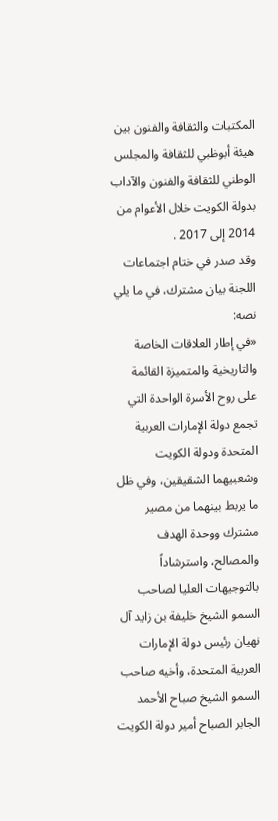المكتبات والثقافة والفنون بين هيئة أبوظبي للثقافة والمجلس الوطني للثقافة والفنون والآداب بدولة الكويت خلال الأعوام من 2014 إلى 2017 .
وقد صدر في ختام اجتماعات اللجنة بيان مشترك، في ما يلي نصه:
«في إطار العلاقات الخاصة والتاريخية والمتميزة القائمة على روح الأسرة الواحدة التي تجمع دولة الإمارات العربية المتحدة ودولة الكويت وشعبيهما الشقيقين، وفي ظل ما يربط بينهما من مصير مشترك ووحدة الهدف والمصالح، واسترشاداً بالتوجيهات العليا لصاحب السمو الشيخ خليفة بن زايد آل نهيان رئيس دولة الإمارات العربية المتحدة، وأخيه صاحب السمو الشيخ صباح الأحمد الجابر الصباح أمير دولة الكويت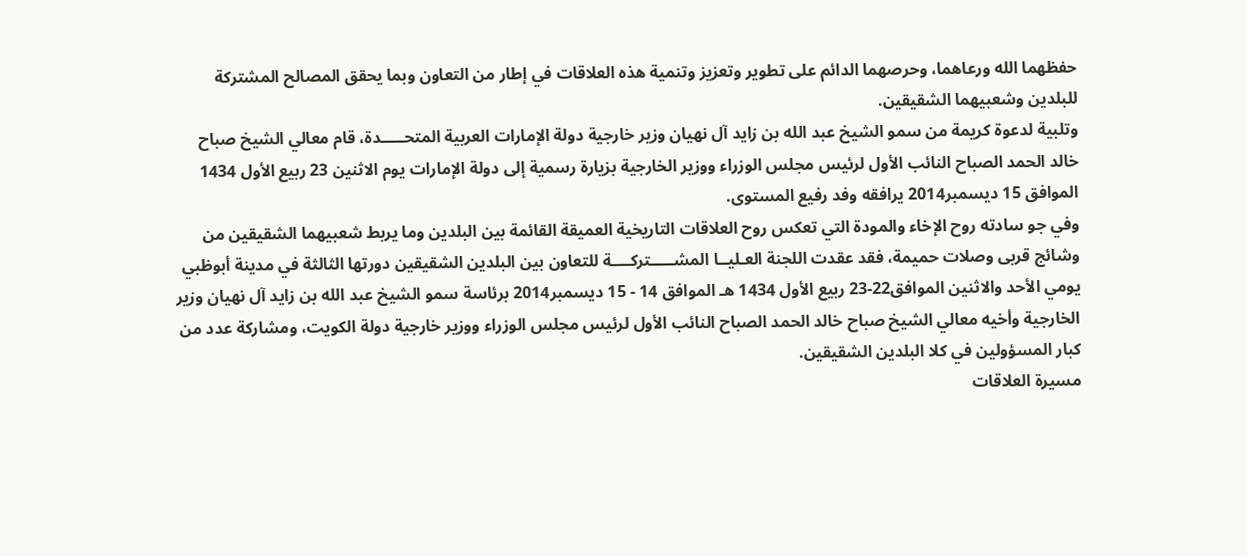حفظهما الله ورعاهما، وحرصهما الدائم على تطوير وتعزيز وتنمية هذه العلاقات في إطار من التعاون وبما يحقق المصالح المشتركة للبلدين وشعبيهما الشقيقين.
وتلبية لدعوة كريمة من سمو الشيخ عبد الله بن زايد آل نهيان وزير خارجية دولة الإمارات العربية المتحـــــدة، قام معالي الشيخ صباح خالد الحمد الصباح النائب الأول لرئيس مجلس الوزراء ووزير الخارجية بزيارة رسمية إلى دولة الإمارات يوم الاثنين 23 ربيع الأول 1434 الموافق 15 ديسمبر2014 يرافقه وفد رفيع المستوى.
وفي جو سادته روح الإخاء والمودة التي تعكس روح العلاقات التاريخية العميقة القائمة بين البلدين وما يربط شعبيهما الشقيقين من وشائج قربى وصلات حميمة، فقد عقدت اللجنة العـليــا المشـــــتركــــة للتعاون بين البلدين الشقيقين دورتها الثالثة في مدينة أبوظبي يومي الأحد والاثنين الموافق22-23 ربيع الأول 1434 هـ الموافق 14 - 15 ديسمبر2014 برئاسة سمو الشيخ عبد الله بن زايد آل نهيان وزير الخارجية وأخيه معالي الشيخ صباح خالد الحمد الصباح النائب الأول لرئيس مجلس الوزراء ووزير خارجية دولة الكويت، ومشاركة عدد من كبار المسؤولين في كلا البلدين الشقيقين.
مسيرة العلاقات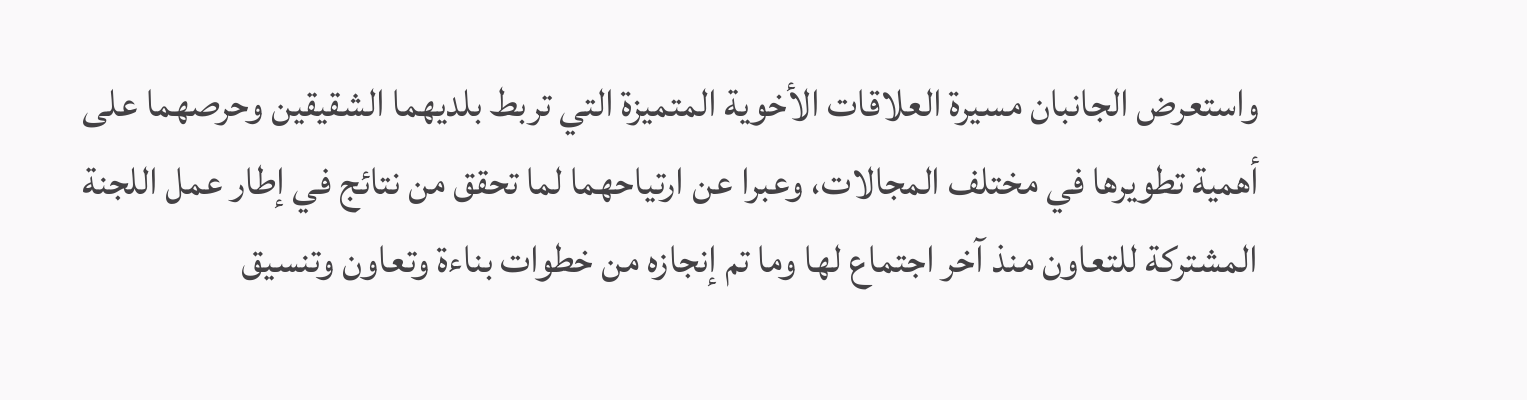واستعرض الجانبان مسيرة العلاقات الأخوية المتميزة التي تربط بلديهما الشقيقين وحرصهما على أهمية تطويرها في مختلف المجالات، وعبرا عن ارتياحهما لما تحقق من نتائج في إطار عمل اللجنة المشتركة للتعاون منذ آخر اجتماع لها وما تم إنجازه من خطوات بناءة وتعاون وتنسيق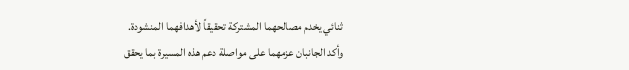ثنائي يخدم مصالحهما المشتركة تحقيقاً لأهدافهما المنشودة.
وأكد الجانبان عزمهما على مواصلة دعم هذه المسيرة بما يحقق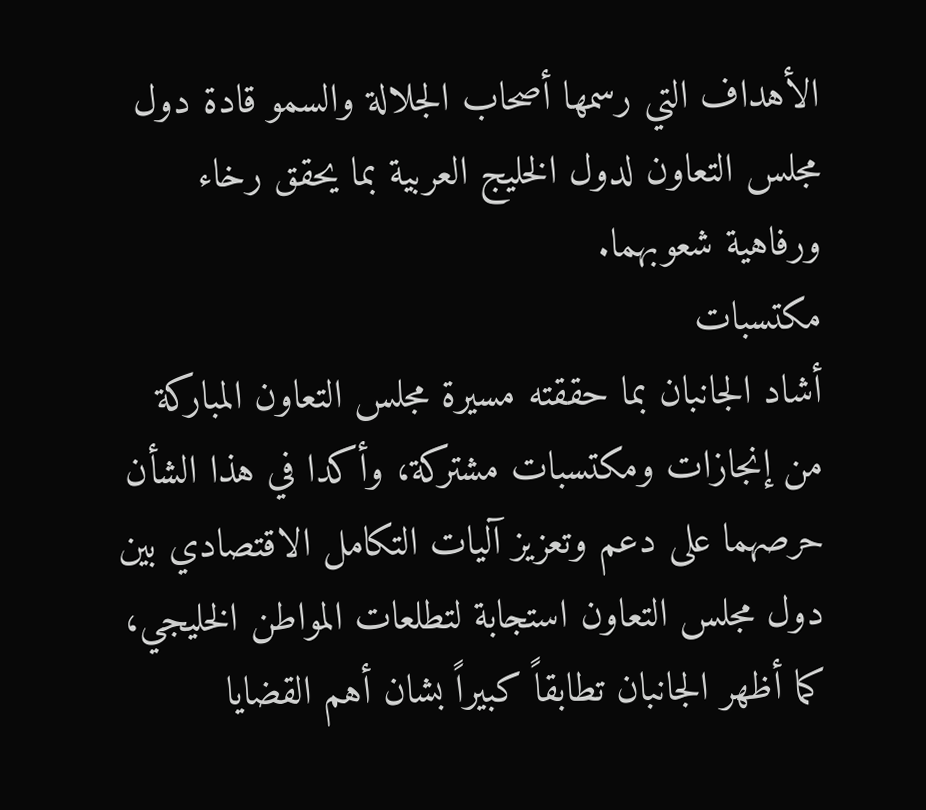الأهداف التي رسمها أصحاب الجلالة والسمو قادة دول مجلس التعاون لدول الخليج العربية بما يحقق رخاء ورفاهية شعوبهما.
مكتسبات
أشاد الجانبان بما حققته مسيرة مجلس التعاون المباركة من إنجازات ومكتسبات مشتركة، وأكدا في هذا الشأن حرصهما على دعم وتعزيز آليات التكامل الاقتصادي بين دول مجلس التعاون استجابة لتطلعات المواطن الخليجي، كما أظهر الجانبان تطابقاً كبيراً بشان أهم القضايا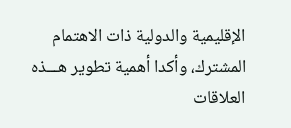الإقليمية والدولية ذات الاهتمام المشترك، وأكدا أهمية تطوير هـــذه العلاقات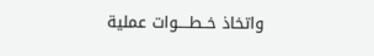واتخاذ خــطــــوات عملية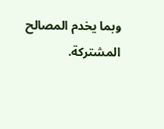وبما يخدم المصالح المشتركة.